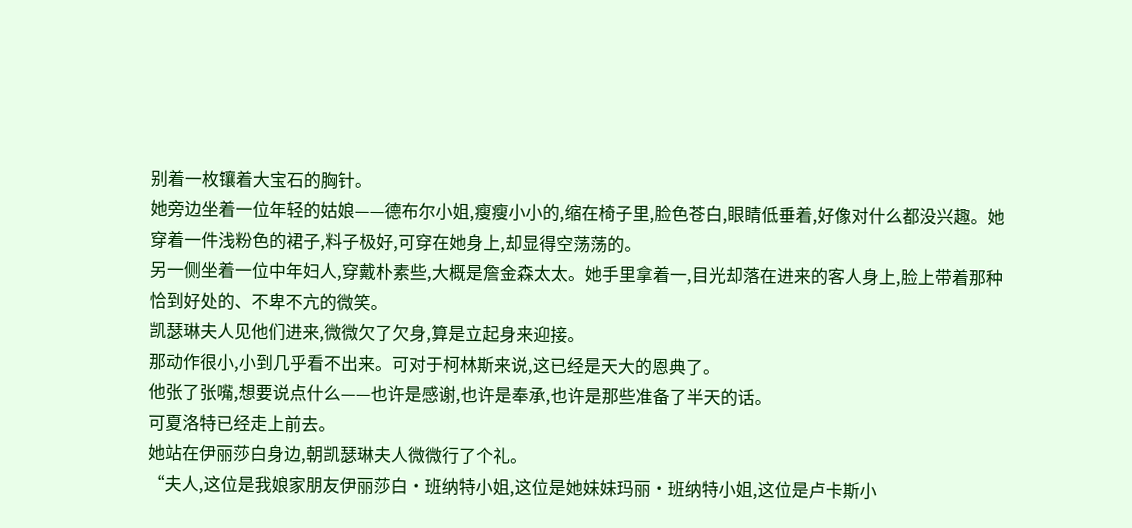别着一枚镶着大宝石的胸针。
她旁边坐着一位年轻的姑娘——德布尔小姐,瘦瘦小小的,缩在椅子里,脸色苍白,眼睛低垂着,好像对什么都没兴趣。她穿着一件浅粉色的裙子,料子极好,可穿在她身上,却显得空荡荡的。
另一侧坐着一位中年妇人,穿戴朴素些,大概是詹金森太太。她手里拿着一,目光却落在进来的客人身上,脸上带着那种恰到好处的、不卑不亢的微笑。
凯瑟琳夫人见他们进来,微微欠了欠身,算是立起身来迎接。
那动作很小,小到几乎看不出来。可对于柯林斯来说,这已经是天大的恩典了。
他张了张嘴,想要说点什么——也许是感谢,也许是奉承,也许是那些准备了半天的话。
可夏洛特已经走上前去。
她站在伊丽莎白身边,朝凯瑟琳夫人微微行了个礼。
“夫人,这位是我娘家朋友伊丽莎白·班纳特小姐,这位是她妹妹玛丽·班纳特小姐,这位是卢卡斯小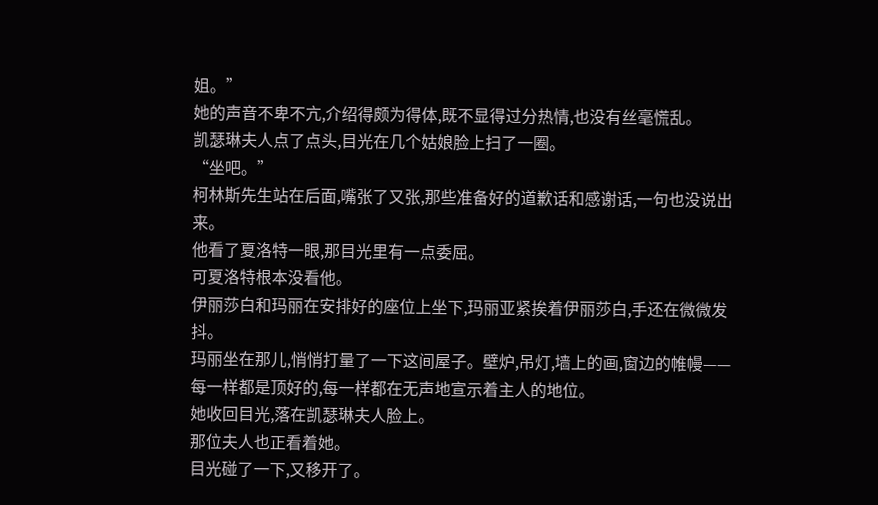姐。”
她的声音不卑不亢,介绍得颇为得体,既不显得过分热情,也没有丝毫慌乱。
凯瑟琳夫人点了点头,目光在几个姑娘脸上扫了一圈。
“坐吧。”
柯林斯先生站在后面,嘴张了又张,那些准备好的道歉话和感谢话,一句也没说出来。
他看了夏洛特一眼,那目光里有一点委屈。
可夏洛特根本没看他。
伊丽莎白和玛丽在安排好的座位上坐下,玛丽亚紧挨着伊丽莎白,手还在微微发抖。
玛丽坐在那儿,悄悄打量了一下这间屋子。壁炉,吊灯,墙上的画,窗边的帷幔——每一样都是顶好的,每一样都在无声地宣示着主人的地位。
她收回目光,落在凯瑟琳夫人脸上。
那位夫人也正看着她。
目光碰了一下,又移开了。